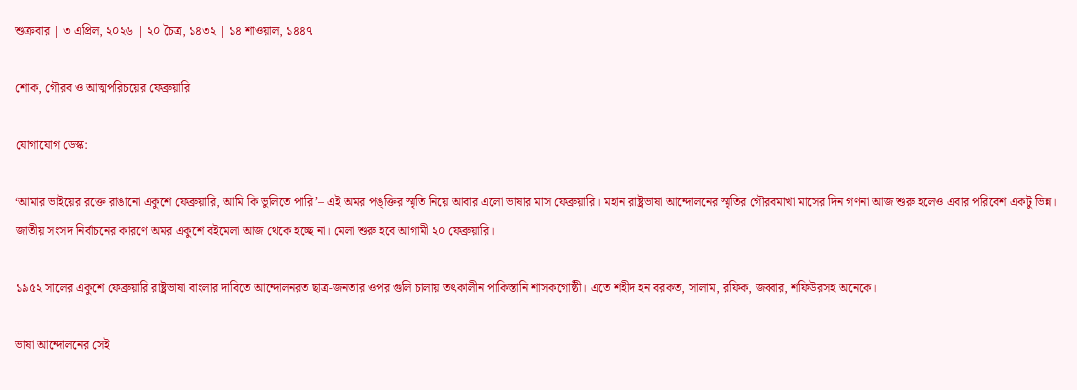শুক্রবার | ৩ এপ্রিল, ২০২৬ | ২০ চৈত্র, ১৪৩২ | ১৪ শাওয়াল, ১৪৪৭

শোক, গৌরব ও আত্মপরিচয়ের ফেব্রুয়ারি

যোগাযোগ ডেস্ক:

‘আমার ভাইয়ের রক্তে রাঙানো একুশে ফেব্রুয়ারি, আমি কি ভুলিতে পারি’– এই অমর পঙ্‌ক্তির স্মৃতি নিয়ে আবার এলো ভাষার মাস ফেব্রুয়ারি। মহান রাষ্ট্রভাষা আন্দোলনের স্মৃতির গৌরবমাখা মাসের দিন গণনা আজ শুরু হলেও এবার পরিবেশ একটু ভিন্ন। জাতীয় সংসদ নির্বাচনের কারণে অমর একুশে বইমেলা আজ থেকে হচ্ছে না। মেলা শুরু হবে আগামী ২০ ফেব্রুয়ারি।

১৯৫২ সালের একুশে ফেব্রুয়ারি রাষ্ট্রভাষা বাংলার দাবিতে আন্দোলনরত ছাত্র-জনতার ওপর গুলি চালায় তৎকালীন পাকিস্তানি শাসকগোষ্ঠী। এতে শহীদ হন বরকত, সালাম, রফিক, জব্বার, শফিউরসহ অনেকে।

ভাষা আন্দোলনের সেই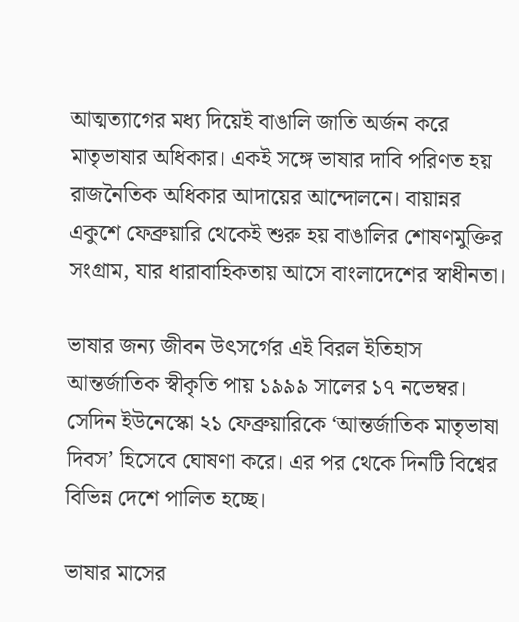আত্মত্যাগের মধ্য দিয়েই বাঙালি জাতি অর্জন করে মাতৃভাষার অধিকার। একই সঙ্গে ভাষার দাবি পরিণত হয় রাজনৈতিক অধিকার আদায়ের আন্দোলনে। বায়ান্নর একুশে ফেব্রুয়ারি থেকেই শুরু হয় বাঙালির শোষণমুক্তির সংগ্রাম, যার ধারাবাহিকতায় আসে বাংলাদেশের স্বাধীনতা।

ভাষার জন্য জীবন উৎসর্গের এই বিরল ইতিহাস আন্তর্জাতিক স্বীকৃতি পায় ১৯৯৯ সালের ১৭ নভেম্বর। সেদিন ইউনেস্কো ২১ ফেব্রুয়ারিকে ‘আন্তর্জাতিক মাতৃভাষা দিবস’ হিসেবে ঘোষণা করে। এর পর থেকে দিনটি বিশ্বের বিভিন্ন দেশে পালিত হচ্ছে।

ভাষার মাসের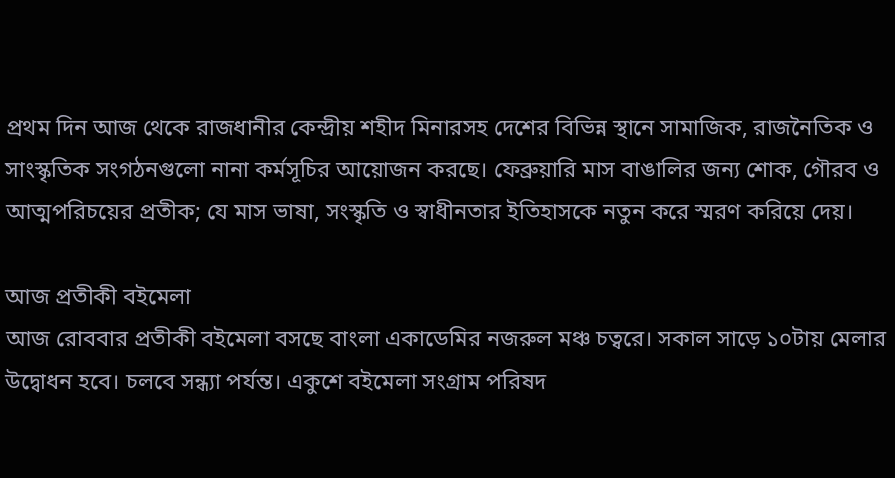প্রথম দিন আজ থেকে রাজধানীর কেন্দ্রীয় শহীদ মিনারসহ দেশের বিভিন্ন স্থানে সামাজিক, রাজনৈতিক ও সাংস্কৃতিক সংগঠনগুলো নানা কর্মসূচির আয়োজন করছে। ফেব্রুয়ারি মাস বাঙালির জন্য শোক, গৌরব ও আত্মপরিচয়ের প্রতীক; যে মাস ভাষা, সংস্কৃতি ও স্বাধীনতার ইতিহাসকে নতুন করে স্মরণ করিয়ে দেয়।

আজ প্রতীকী বইমেলা
আজ রোববার প্রতীকী বইমেলা বসছে বাংলা একাডেমির নজরুল মঞ্চ চত্বরে। সকাল সাড়ে ১০টায় মেলার উদ্বোধন হবে। চলবে সন্ধ্যা পর্যন্ত। একুশে বইমেলা সংগ্রাম পরিষদ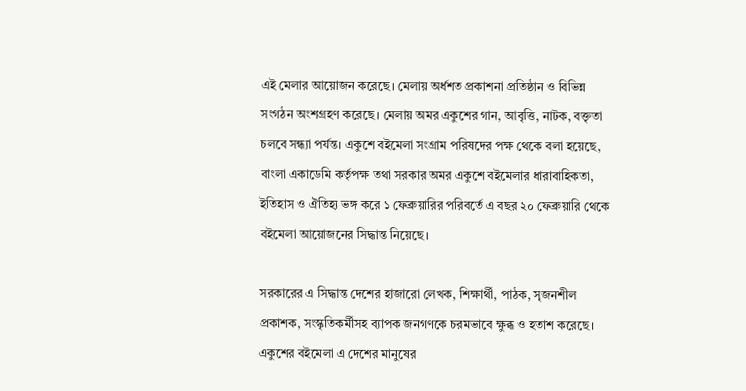এই মেলার আয়োজন করেছে। মেলায় অর্ধশত প্রকাশনা প্রতিষ্ঠান ও বিভিন্ন সংগঠন অংশগ্রহণ করেছে। মেলায় অমর একুশের গান, আবৃত্তি, নাটক, বক্তৃতা চলবে সন্ধ্যা পর্যন্ত। একুশে বইমেলা সংগ্রাম পরিষদের পক্ষ থেকে বলা হয়েছে, বাংলা একাডেমি কর্তৃপক্ষ তথা সরকার অমর একুশে বইমেলার ধারাবাহিকতা, ইতিহাস ও ঐতিহ্য ভঙ্গ করে ১ ফেব্রুয়ারির পরিবর্তে এ বছর ২০ ফেব্রুয়ারি থেকে বইমেলা আয়োজনের সিদ্ধান্ত নিয়েছে।

সরকারের এ সিদ্ধান্ত দেশের হাজারো লেখক, শিক্ষার্থী, পাঠক, সৃজনশীল প্রকাশক, সংস্কৃতিকর্মীসহ ব্যাপক জনগণকে চরমভাবে ক্ষুব্ধ ও হতাশ করেছে। একুশের বইমেলা এ দেশের মানুষের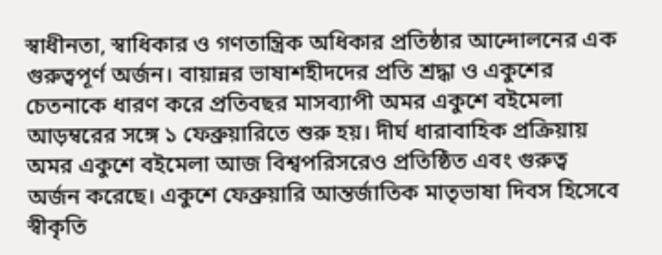স্বাধীনতা, স্বাধিকার ও গণতান্ত্রিক অধিকার প্রতিষ্ঠার আন্দোলনের এক গুরুত্বপূর্ণ অর্জন। বায়ান্নর ভাষাশহীদদের প্রতি শ্রদ্ধা ও একুশের চেতনাকে ধারণ করে প্রতিবছর মাসব্যাপী অমর একুশে বইমেলা আড়ম্বরের সঙ্গে ১ ফেব্রুয়ারিতে শুরু হয়। দীর্ঘ ধারাবাহিক প্রক্রিয়ায় অমর একুশে বইমেলা আজ বিশ্বপরিসরেও প্রতিষ্ঠিত এবং গুরুত্ব অর্জন করেছে। একুশে ফেব্রুয়ারি আন্তর্জাতিক মাতৃভাষা দিবস হিসেবে স্বীকৃতি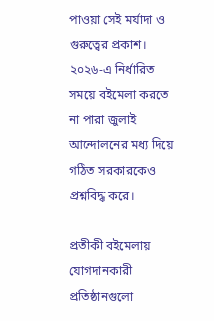পাওয়া সেই মর্যাদা ও গুরুত্বের প্রকাশ। ২০২৬-এ নির্ধারিত সময়ে বইমেলা করতে না পারা জুলাই আন্দোলনের মধ্য দিয়ে গঠিত সরকারকেও প্রশ্নবিদ্ধ করে।

প্রতীকী বইমেলায় যোগদানকারী প্রতিষ্ঠানগুলো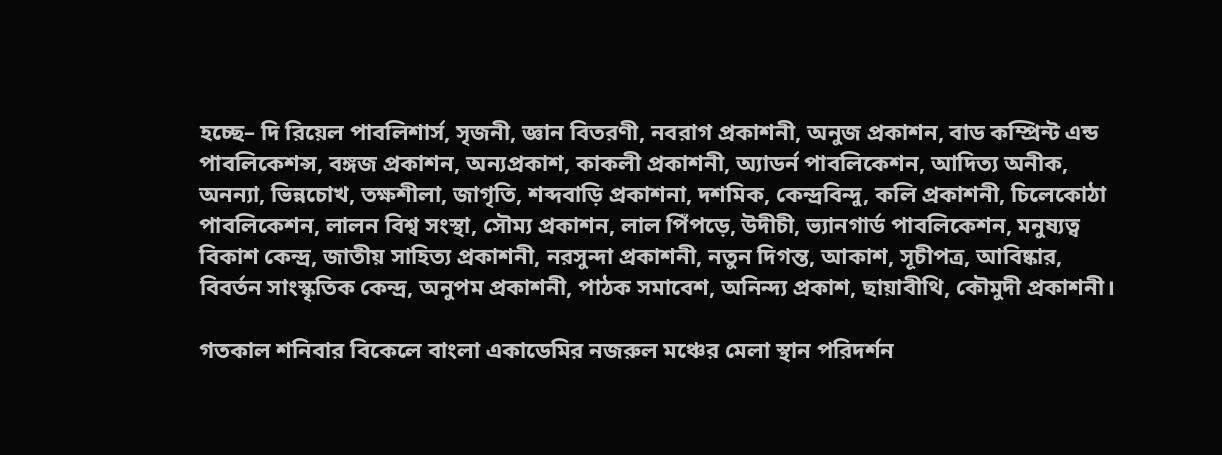হচ্ছে– দি রিয়েল পাবলিশার্স, সৃজনী, জ্ঞান বিতরণী, নবরাগ প্রকাশনী, অনুজ প্রকাশন, বাড কম্প্রিন্ট এন্ড পাবলিকেশন্স, বঙ্গজ প্রকাশন, অন্যপ্রকাশ, কাকলী প্রকাশনী, অ্যাডর্ন পাবলিকেশন, আদিত্য অনীক, অনন্যা, ভিন্নচোখ, তক্ষশীলা, জাগৃতি, শব্দবাড়ি প্রকাশনা, দশমিক, কেন্দ্রবিন্দু, কলি প্রকাশনী, চিলেকোঠা পাবলিকেশন, লালন বিশ্ব সংস্থা, সৌম্য প্রকাশন, লাল পিঁপড়ে, উদীচী, ভ্যানগার্ড পাবলিকেশন, মনুষ্যত্ব বিকাশ কেন্দ্র, জাতীয় সাহিত্য প্রকাশনী, নরসুন্দা প্রকাশনী, নতুন দিগন্ত, আকাশ, সূচীপত্র, আবিষ্কার, বিবর্তন সাংস্কৃতিক কেন্দ্র, অনুপম প্রকাশনী, পাঠক সমাবেশ, অনিন্দ্য প্রকাশ, ছায়াবীথি, কৌমুদী প্রকাশনী।

গতকাল শনিবার বিকেলে বাংলা একাডেমির নজরুল মঞ্চের মেলা স্থান পরিদর্শন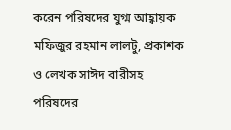করেন পরিষদের যুগ্ম আহ্বায়ক মফিজুর রহমান লালটু, প্রকাশক ও লেখক সাঈদ বারীসহ পরিষদের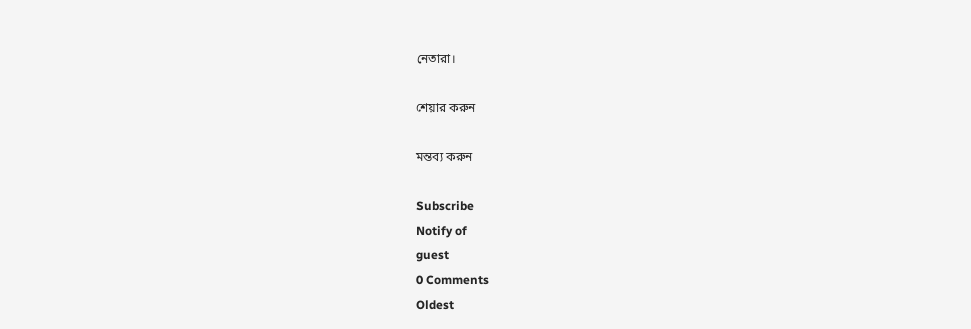নেতারা।

শেয়ার করুন

মন্তব্য করুন

Subscribe
Notify of
guest
0 Comments
Oldest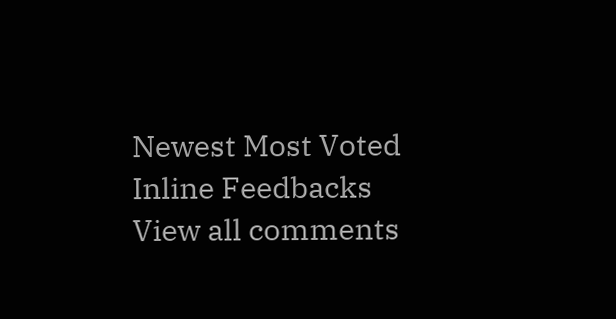Newest Most Voted
Inline Feedbacks
View all comments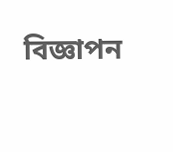বিজ্ঞাপন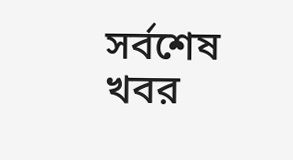সর্বশেষ খবর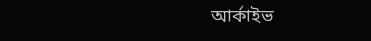আর্কাইভ